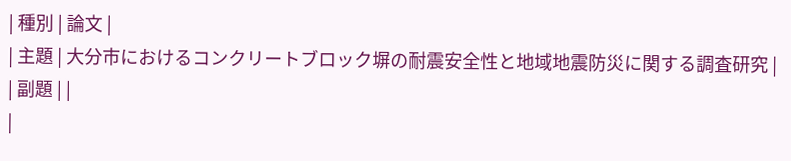| 種別 | 論文 |
| 主題 | 大分市におけるコンクリートブロック塀の耐震安全性と地域地震防災に関する調査研究 |
| 副題 | |
|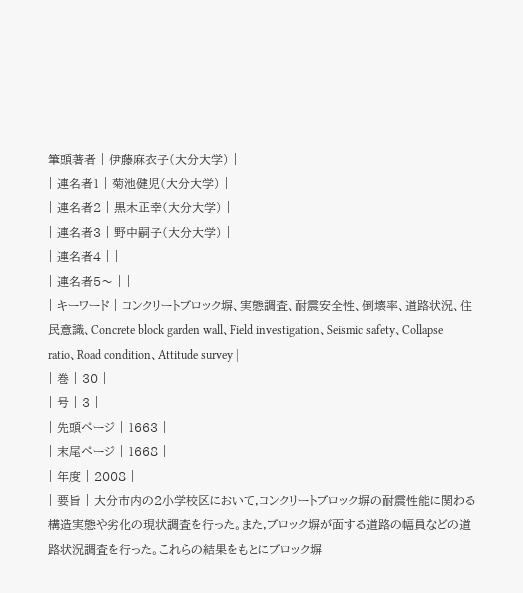筆頭著者 | 伊藤麻衣子(大分大学) |
| 連名者1 | 菊池健児(大分大学) |
| 連名者2 | 黒木正幸(大分大学) |
| 連名者3 | 野中嗣子(大分大学) |
| 連名者4 | |
| 連名者5〜 | |
| キーワード | コンクリートブロック塀、実態調査、耐震安全性、倒壊率、道路状況、住民意識、Concrete block garden wall、Field investigation、Seismic safety、Collapse ratio、Road condition、Attitude survey |
| 巻 | 30 |
| 号 | 3 |
| 先頭ページ | 1663 |
| 末尾ページ | 1668 |
| 年度 | 2008 |
| 要旨 | 大分市内の2小学校区において,コンクリートブロック塀の耐震性能に関わる構造実態や劣化の現状調査を行った。また,ブロック塀が面する道路の幅員などの道路状況調査を行った。これらの結果をもとにブロック塀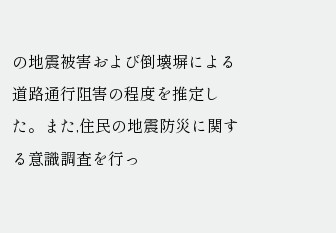の地震被害および倒壊塀による道路通行阻害の程度を推定した。また,住民の地震防災に関する意識調査を行っ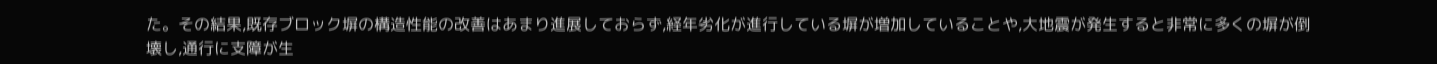た。その結果,既存ブロック塀の構造性能の改善はあまり進展しておらず,経年劣化が進行している塀が増加していることや,大地震が発生すると非常に多くの塀が倒壊し,通行に支障が生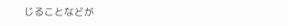じることなどが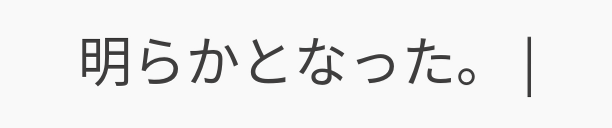明らかとなった。 |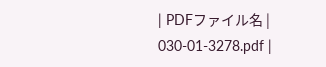| PDFファイル名 | 030-01-3278.pdf |